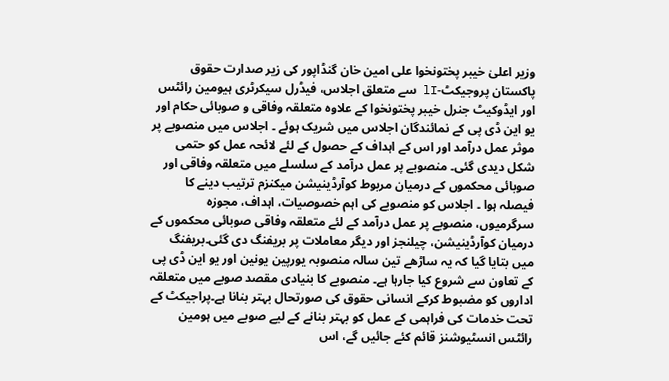وزیر اعلیٰ خیبر پختونخوا علی امین خان گنڈاپور کی زیر صدارت حقوق پاکستان پروجیکٹ-lI سے متعلق اجلاس، فیڈرل سیکرٹری ہیومین رائٹس اور ایڈوکیٹ جنرل خیبر پختونخوا کے علاوہ متعلقہ وفاقی و صوبائی حکام اور یو این ڈی پی کے نمائندگان اجلاس میں شریک ہوئے ۔ اجلاس میں منصوبے پر موثر عمل درآمد اور اس کے اہداف کے حصول کے لئے لائحہ عمل کو حتمی شکل دیدی گئی۔ منصوبے پر عمل درآمد کے سلسلے میں متعلقہ وفاقی اور صوبائی محکموں کے درمیان مربوط کوآرڈینیشن میکنزم ترتیب دینے کا فیصلہ ہوا ۔ اجلاس کو منصوبے کی اہم خصوصیات، اہداف، مجوزہ سرگرمیوں، منصوبے پر عمل درآمد کے لئے متعلقہ وفاقی صوبائی محکموں کے درمیان کوآرڈینیشن، چیلنجز اور دیگر معاملات پر بریفنگ دی گئی۔بریفنگ میں بتایا گیا کہ یہ ساڑھے تین سالہ منصوبہ یورپین یونین اور یو این ڈی پی کے تعاون سے شروع کیا جارہا ہے۔ منصوبے کا بنیادی مقصد صوبے میں متعلقہ اداروں کو مضبوط کرکے انسانی حقوق کی صورتحال بہتر بنانا ہے۔پراجیکٹ کے تحت خدمات کی فراہمی کے عمل کو بہتر بنانے کے لیے صوبے میں ہومین رائٹس انسٹیوشنز قائم کئے جائیں گے، اس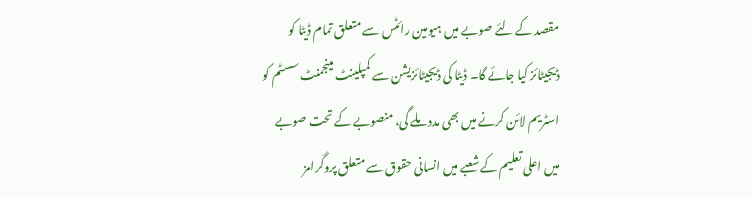مقصد کے لئے صوبے میں ہیومین رائٹس سے متعلق تمام ڈیٹا کو ڈیجیٹائز کیا جائے گا۔ ڈیٹا کی ڈیجیٹائزیشن سے کمپلینٹ مینجمنٹ سسٹم کو اسٹریم لائن کرنے میں بھی مدد ملے گی، منصوبے کے تحت صوبے میں اعلی تعلیم کے شعبے میں انسانی حقوق سے متعلق پروگرامز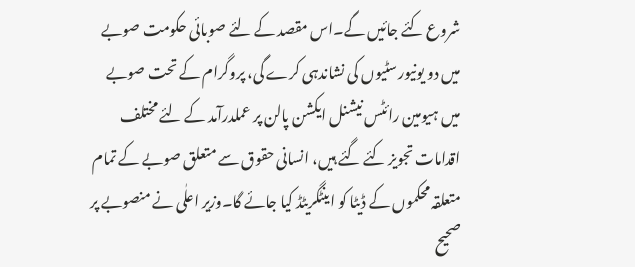شروع کئے جائیں گے۔اس مقصد کے لئے صوبائی حکومت صوبے میں دو یونیورسٹیوں کی نشاندہی کرے گی، پروگرام کے تحت صوبے میں ہیومین رائٹس نیشنل ایکشن پالن پر عملدرآمد کے لئے مختلف اقدامات تجویز کئے گئے ہیں، انسانی حقوق سے متعلق صوبے کے تمام متعلقہ محکموں کے ڈیٹا کو اینٹگریٹڈ کیا جائے گا۔وزیر اعلٰی نے منصوبے پر صحیح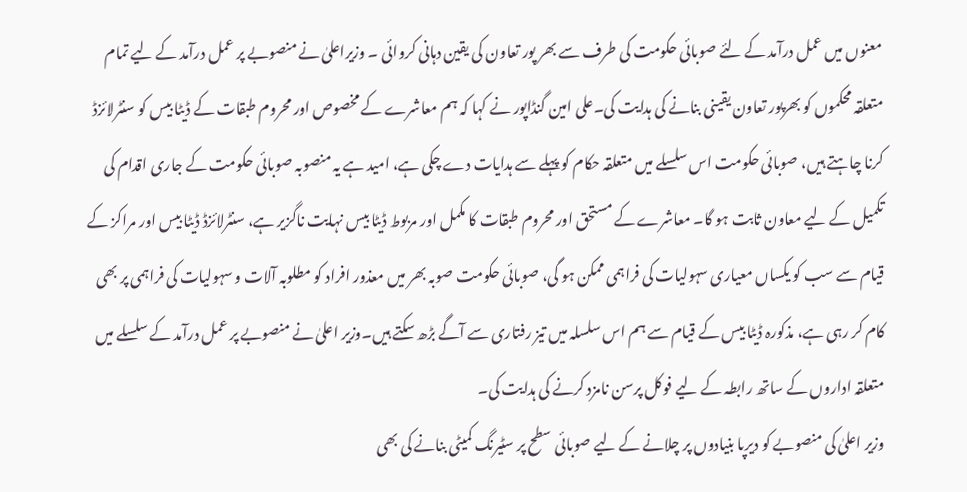معنوں میں عمل درآمد کے لئے صوبائی حکومت کی طرف سے بھر پور تعاون کی یقین دہانی کروائی ۔ وزیراعلیٰ نے منصوبے پر عمل درآمد کے لیے تمام متعلقہ محکموں کو بھرپور تعاون یقینی بنانے کی ہدایت کی۔علی امین گنڈاپور نے کہا کہ ہم معاشرے کے مخصوص اور محروم طبقات کے ڈیٹا بیس کو سنٹرلائزڈ کرنا چاہتے ہیں، صوبائی حکومت اس سلسلے میں متعلقہ حکام کو پہلے سے ہدایات دے چکی ہے، امید ہے یہ منصوبہ صوبائی حکومت کے جاری اقدام کی تکمیل کے لیے معاون ثابت ہو گا۔ معاشرے کے مستحق اور محروم طبقات کا مکمل اور مربوط ڈیٹا بیس نہایت ناگزیر ہے، سنٹرلائزڈ ڈیٹا بیس اور مراکز کے قیام سے سب کو یکساں معیاری سہولیات کی فراہمی ممکن ہو گی، صوبائی حکومت صوبہ بھر میں معذور افراد کو مطلوبہ آلات و سہولیات کی فراہمی پر بھی کام کر رہی ہے، مذکورہ ڈیٹا بیس کے قیام سے ہم اس سلسلہ میں تیز رفتاری سے آگے بڑھ سکتے ہیں۔وزیر اعلیٰ نے منصوبے پر عمل درآمد کے سلسلے میں متعلقہ اداروں کے ساتھ رابطہ کے لیے فوکل پرسن نامزد کرنے کی ہدایت کی۔
وزیر اعلیٰ کی منصوبے کو دیرپا بنیادوں پر چلانے کے لیے صوبائی سطح پر سٹیرنگ کمیٹی بنانے کی بھی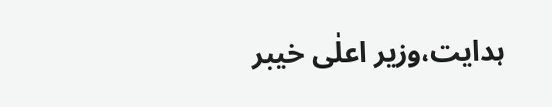ہدایت،وزیر اعلٰی خیبر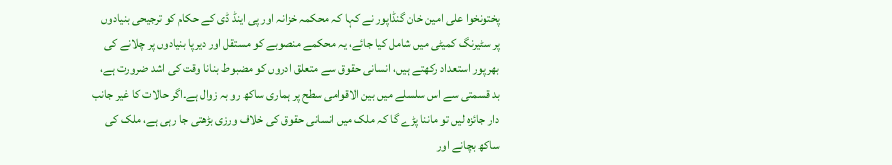پختونخوا علی امین خان گنڈاپور نے کہا کہ محکمہ خزانہ اور پی اینڈ ڈی کے حکام کو ترجیحی بنیادوں پر سٹیرنگ کمیٹی میں شامل کیا جائے، یہ محکمے منصوبے کو مستقل اور دیرپا بنیادوں پر چلانے کی بھرپور استعداد رکھتے ہیں، انسانی حقوق سے متعلق ادروں کو مضبوط بنانا وقت کی اشد ضرورت ہے، بد قسمتی سے اس سلسلے میں بین الاقوامی سطح پر ہماری ساکھ رو بہ زوال ہے۔اگر حالات کا غیر جانب دار جائزہ لیں تو ماننا پڑے گا کہ ملک میں انسانی حقوق کی خلاف ورزی بڑھتی جا رہی ہے، ملک کی ساکھ بچانے اور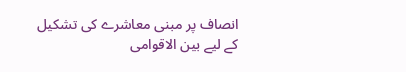انصاف پر مبنی معاشرے کی تشکیل کے لیے بین الاقوامی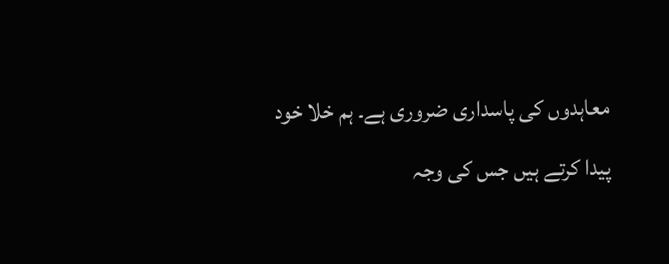معاہدوں کی پاسداری ضروری ہے۔ ہم خلا خود پیدا کرتے ہیں جس کی وجہ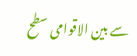سے بین الاقوامی سطح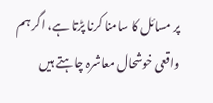پر مسائل کا سامنا کرنا پڑتا ہے، اگر ہم واقعی خوشحال معاشرہ چاہتے ہیں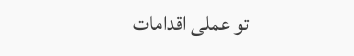تو عملی اقدامات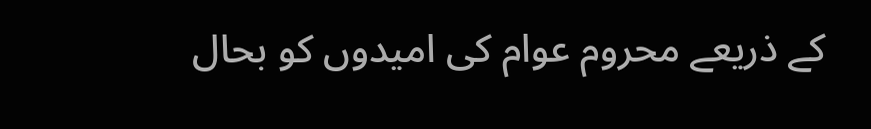کے ذریعے محروم عوام کی امیدوں کو بحال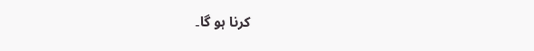کرنا ہو گا۔